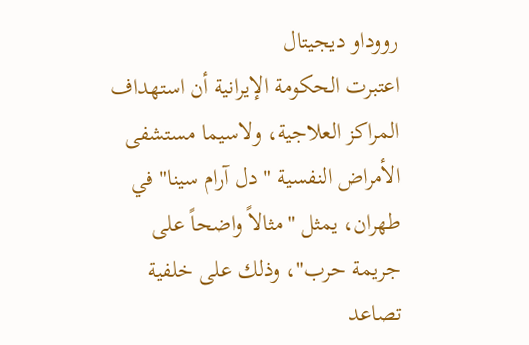رووداو ديجيتال
اعتبرت الحكومة الإيرانية أن استهداف المراكز العلاجية، ولاسيما مستشفى الأمراض النفسية "دل آرام سينا" في طهران، يمثل "مثالاً واضحاً على جريمة حرب"، وذلك على خلفية تصاعد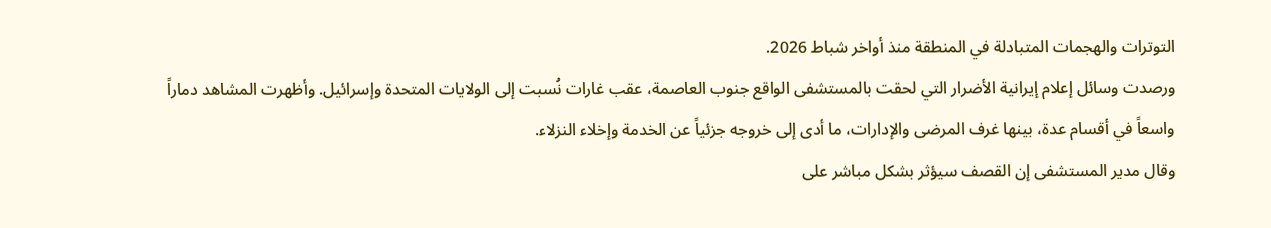التوترات والهجمات المتبادلة في المنطقة منذ أواخر شباط 2026.
ورصدت وسائل إعلام إيرانية الأضرار التي لحقت بالمستشفى الواقع جنوب العاصمة، عقب غارات نُسبت إلى الولايات المتحدة وإسرائيل. وأظهرت المشاهد دماراً واسعاً في أقسام عدة، بينها غرف المرضى والإدارات، ما أدى إلى خروجه جزئياً عن الخدمة وإخلاء النزلاء.
وقال مدير المستشفى إن القصف سيؤثر بشكل مباشر على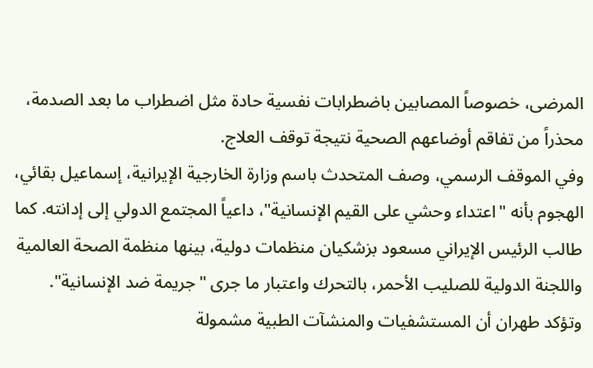المرضى، خصوصاً المصابين باضطرابات نفسية حادة مثل اضطراب ما بعد الصدمة، محذراً من تفاقم أوضاعهم الصحية نتيجة توقف العلاج.
وفي الموقف الرسمي، وصف المتحدث باسم وزارة الخارجية الإيرانية، إسماعيل بقائي، الهجوم بأنه "اعتداء وحشي على القيم الإنسانية"، داعياً المجتمع الدولي إلى إدانته. كما طالب الرئيس الإيراني مسعود بزشكيان منظمات دولية، بينها منظمة الصحة العالمية واللجنة الدولية للصليب الأحمر، بالتحرك واعتبار ما جرى "جريمة ضد الإنسانية".
وتؤكد طهران أن المستشفيات والمنشآت الطبية مشمولة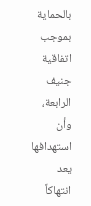بالحماية بموجب اتفاقية جنيف الرابعة، وأن استهدافها يعد انتهاكاً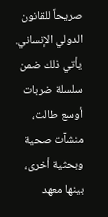صريحاً للقانون الدولي الإنساني.
يأتي ذلك ضمن سلسلة ضربات أوسع طالت، منشآت صحية وبحثية أخرى، بينها معهد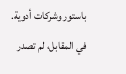باستور وشركات أدوية. في المقابل، لم تصدر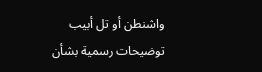واشنطن أو تل أبيب توضيحات رسمية بشأن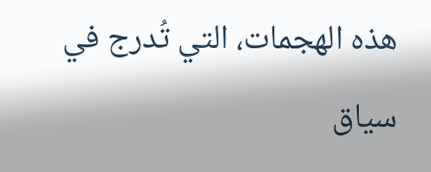هذه الهجمات، التي تُدرج في سياق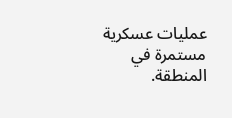عمليات عسكرية مستمرة في المنطقة.